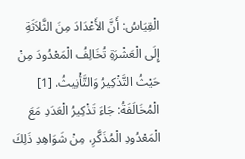الْقِيَاسُ: أَنَّ الأَعْدَادَ مِنَ الثَّلاَثَةِ إِلَى الْعَشْرَةِ تُخَالِفُ الْمَعْدُودَ مِنْ حَيْثُ التَّذْكِيرُ وَالتَّأْنِيثُ. [1]
الْمُخَالَفَةُ: جَاءَ تَذْكِيرُ الْعَدَدِ مَعَ الْمَعْدُودِ الْمُذَكَّرِ، مِنْ شَوَاهِدِ ذَلِكَ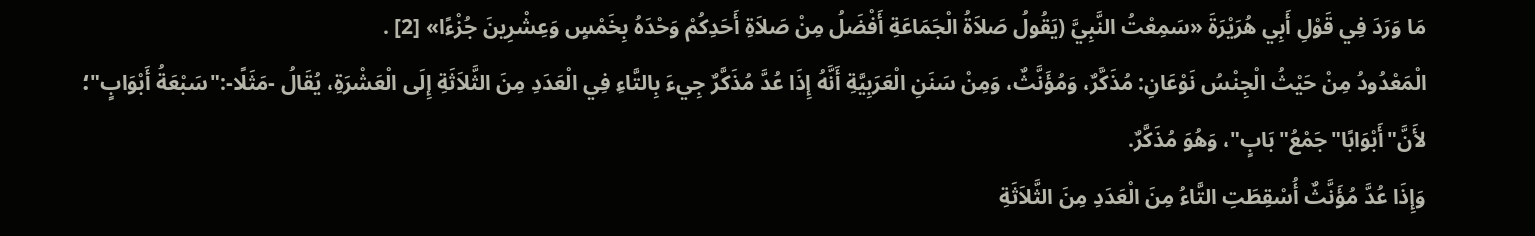مَا وَرَدَ فِي قَوْلِ أَبِي هُرَيْرَةَ «سَمِعْتُ النَّبِيَّ (يَقُولُ صَلاَةُ الْجَمَاعَةِ أَفْضَلُ مِنْ صَلاَةِ أَحَدِكُمْ وَحْدَهُ بِخَمْسٍ وَعِشْرِينَ جُزْءًا» [2] .
الْمَعْدُودُ مِنْ حَيْثُ الْجِنْسُ نَوْعَانِ: مُذَكَّرٌ، وَمُؤَنَّثٌ، وَمِنْ سَنَنِ الْعَرَبِيَّةِ أَنَّهُ إِذَا عُدَّ مُذَكَّرٌ جِيءَ بِالتَّاءِ فِي الْعَدَدِ مِنَ الثَّلاَثَةِ إِلَى الْعَشْرَةِ، يُقَالُ -مَثَلًا-:"سَبْعَةُ أَبْوَابٍ"؛ لأَنَّ"أَبْوَابًا"جَمْعُ"بَابٍ"، وَهُوَ مُذَكَّرٌ.
وَإِذَا عُدَّ مُؤَنَّثٌ أُسْقِطَتِ التَّاءُ مِنَ الْعَدَدِ مِنَ الثَّلاَثَةِ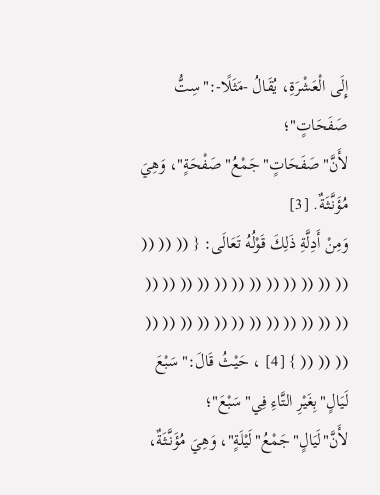إِلَى الْعَشْرَةِ، يُقَالُ -مَثَلًا-:"سِتُّ صَفَحَاتٍ"؛ لأَنَّ"صَفَحَاتٍ"جَمْعُ"صَفْحَةٍ"، وَهِيَ مُؤَنَّثَةٌ. [3]
وَمِنْ أَدِلَّةِ ذَلِكَ قَوْلُهُ تَعَالَى: { (( (( (( (( (( (( (( (( (( (( (( (( (( (( (( (( (( (( (( (( (( (( (( (( (( (( (( (( (( (( } [4] ، حَيْثُ قَالَ:"سَبْعَ لَيَالٍ"بِغَيْرِ التَّاءِ فِي"سَبْعَ"؛ لأَنَّ"لَيَالٍ"جَمْعُ"لَيْلَةٍ"، وَهِيَ مُؤَنَّثَةٌ،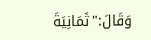وَقَالَ:"ثَمَانِيَةَ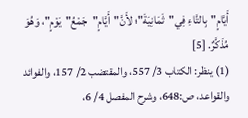أَيَّامٍ"بِالتَّاءِ فِي"ثَمَانِيَةَ"؛ لأَنَّ"أَيَّامٍ"جَمْعُ"يَوْمٍ"، وَهُوَ مُذَكَّرٌ. [5]
(1) ينظر: الكتاب 3/ 557، والمقتضب 2/ 157، والفوائد والقواعد، ص:648، وشرح المفصل 4/ 6،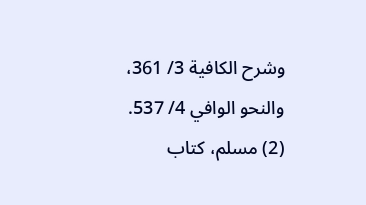وشرح الكافية 3/ 361، والنحو الوافي 4/ 537.
(2) مسلم، كتاب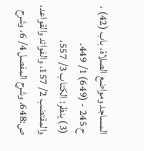المساجد ومواضع الصلاة، باب (42) ، ح 245 - (649) 1/ 449.
(3) ينظر: الكتاب 3/ 557، والمقتضب 2/ 157، والفوائد والقواعد، ص:648، وشرح المفصل 4/ 6، وشرح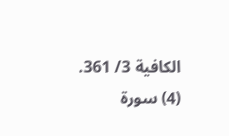الكافية 3/ 361.
(4) سورة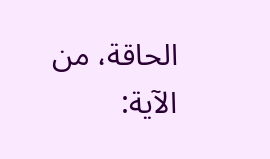الحاقة، من الآية: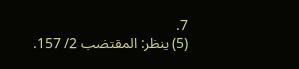7.
(5) ينظر: المقتضب 2/ 157.